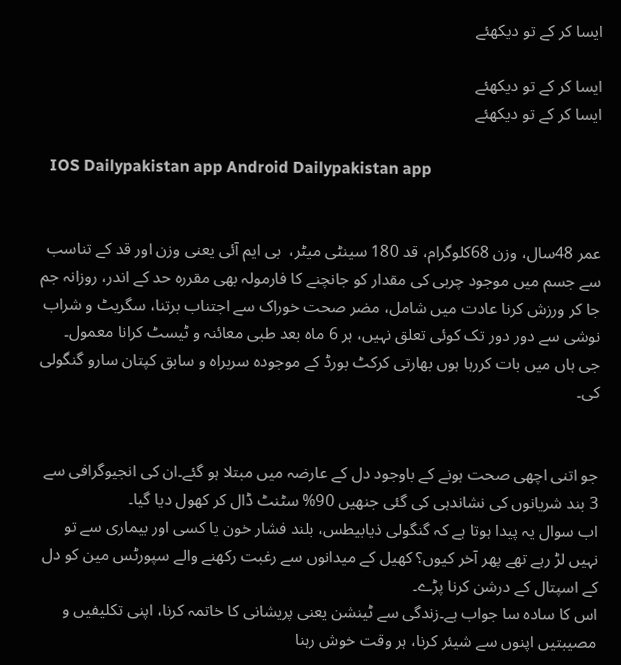ایسا کر کے تو دیکھئے

ایسا کر کے تو دیکھئے
ایسا کر کے تو دیکھئے

  IOS Dailypakistan app Android Dailypakistan app


عمر 48سال، وزن 68کلوگرام، قد 180 سینٹی میٹر،  بی ایم آئی یعنی وزن اور قد کے تناسب سے جسم میں موجود چربی کی مقدار کو جانچنے کا فارمولہ بھی مقررہ حد کے اندر، روزانہ جم جا کر ورزش کرنا عادت میں شامل، مضر صحت خوراک سے اجتناب برتنا، سگریٹ و شراب نوشی سے دور دور تک کوئی تعلق نہیں، ہر 6 ماہ بعد طبی معائنہ و ٹیسٹ کرانا معمول۔ جی ہاں میں بات کررہا ہوں بھارتی کرکٹ بورڈ کے موجودہ سربراہ و سابق کپتان سارو گنگولی کی۔


جو اتنی اچھی صحت ہونے کے باوجود دل کے عارضہ میں مبتلا ہو گئے۔ان کی انجیوگرافی سے 3 بند شریانوں کی نشاندہی کی گئی جنھیں 90% سٹنٹ ڈال کر کھول دیا گیا۔
اب سوال یہ پیدا ہوتا ہے کہ گنگولی ذیابیطس، بلند فشار خون یا کسی اور بیماری سے تو نہیں لڑ رہے تھے پھر آخر کیوں؟ کھیل کے میدانوں سے رغبت رکھنے والے سپورٹس مین کو دل کے اسپتال کے درشن کرنا پڑے۔
اس کا سادہ سا جواب ہے۔زندگی سے ٹینشن یعنی پریشانی کا خاتمہ کرنا، اپنی تکلیفیں و مصیبتیں اپنوں سے شیئر کرنا، ہر وقت خوش رہنا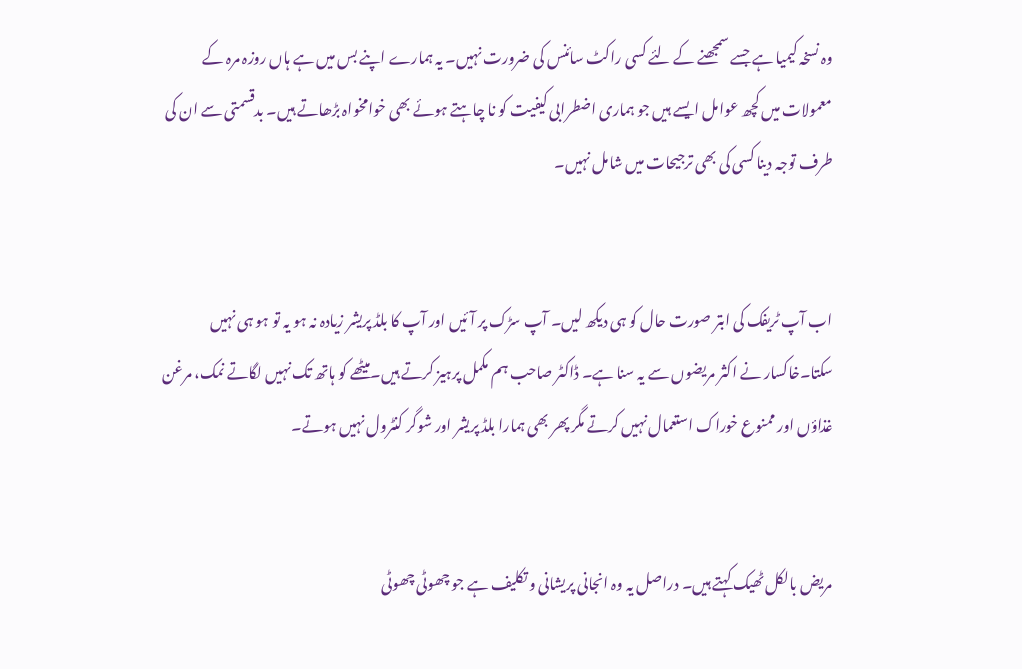وہ نسخہ کیمیا ہے جسے سمجھنے کے لئے کسی راکٹ سائنس کی ضرورت نہیں۔ یہ ہمارے اپنے بس میں ہے ہاں روزہ مرہ کے معمولات میں کچھ عوامل ایسے ہیں جو ہماری اضطرابی کیفیت کو نا چاہتے ہوئے بھی خوامخواہ بڑھاتے ہیں۔ بدقسمتی سے ان کی طرف توجہ دینا کسی کی بھی ترجیحات میں شامل نہیں۔


اب آپ ٹریفک کی ابتر صورت حال کو ہی دیکھ لیں۔ آپ سڑک پر آئیں اور آپ کا بلڈ پریشر زیادہ نہ ہو یہ تو ہو ہی نہیں سکتا۔خاکسار نے اکثر مریضوں سے یہ سنا ہے۔ ڈاکٹر صاحب ہم مکمل پرہیز کرتے ہیں۔میٹھے کو ہاتھ تک نہیں لگاتے نمک، مرغن غذاؤں اور ممنوع خوراک استعمال نہیں کرتے مگر پھر بھی ہمارا بلڈ پریشر اور شوگر کنٹرول نہیں ہوتے۔


مریض بالکل ٹھیک کہتے ہیں۔ دراصل یہ وہ انجانی پریشانی و تکلیف ہے جو چھوٹی چھوٹی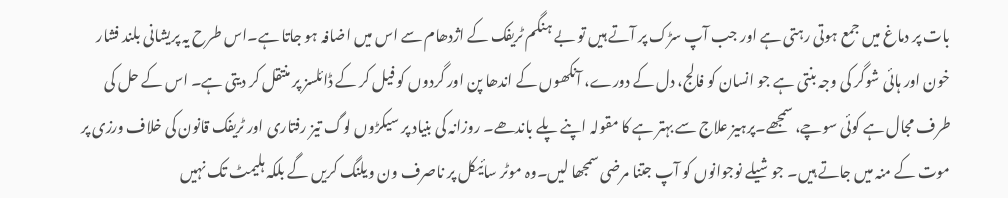بات پر دماغ میں جمع ہوتی رہتی ہے اور جب آپ سڑک پر آتے ہیں تو بے ہنگم ٹریفک کے اژدھام سے اس میں اضافہ ہو جاتا ہے۔اس طرح یہ پریشانی بلند فشار خون اور ہائی شوگر کی وجہ بنتی ہے جو انسان کو فالج، دل کے دورے، آنکھوں کے اندھا پن اور گردوں کو فیل کر کے ڈائلسز پر منتقل کر دیتی ہے۔ اس کے حل کی طرف مجال ہے کوئی سوچے، سمجھے۔پرہیز علاج سے بہتر ہے کا مقولہ اپنے پلے باندھے۔ روزانہ کی بنیاد پر سیکڑوں لوگ تیز رفتاری اور ٹریفک قانون کی خلاف ورزی پر موت کے منہ میں جاتے ہیں۔ جوشیلے نوجوانوں کو آپ جتنا مرضی سمجھا لیں۔وہ موٹر سائیکل پر ناصرف ون ویلنگ کریں گے بلکہ ہلیمٹ تک نہیں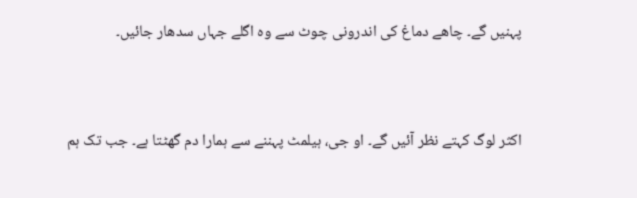پہنیں گے۔ چاھے دماغ کی اندرونی چوٹ سے وہ اگلے جہاں سدھار جائیں۔


اکثر لوگ کہتے نظر آئیں گے۔ او جی، ہیلمٹ پہننے سے ہمارا دم گھٹتا ہے۔ جب تک ہم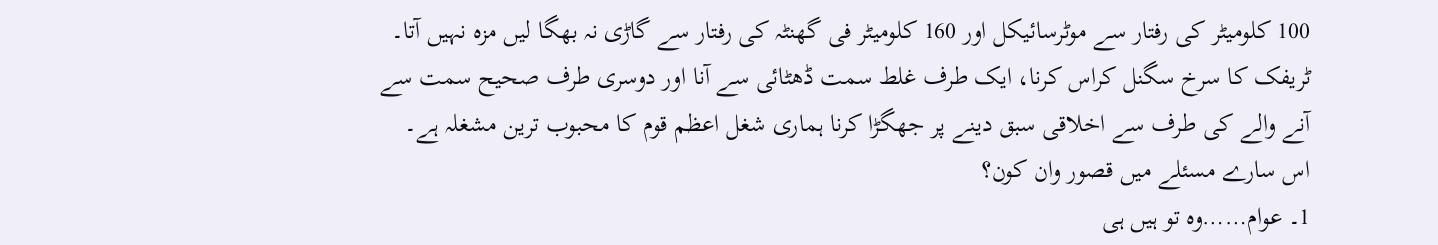100 کلومیٹر کی رفتار سے موٹرسائیکل اور 160 کلومیٹر فی گھنٹہ کی رفتار سے گاڑی نہ بھگا لیں مزہ نہیں آتا۔
ٹریفک کا سرخ سگنل کراس کرنا، ایک طرف غلط سمت ڈھٹائی سے آنا اور دوسری طرف صحیح سمت سے آنے والے کی طرف سے اخلاقی سبق دینے پر جھگڑا کرنا ہماری شغل اعظم قوم کا محبوب ترین مشغلہ ہے۔
اس سارے مسئلے میں قصور وان کون؟
1۔ عوام……وہ تو ہیں ہی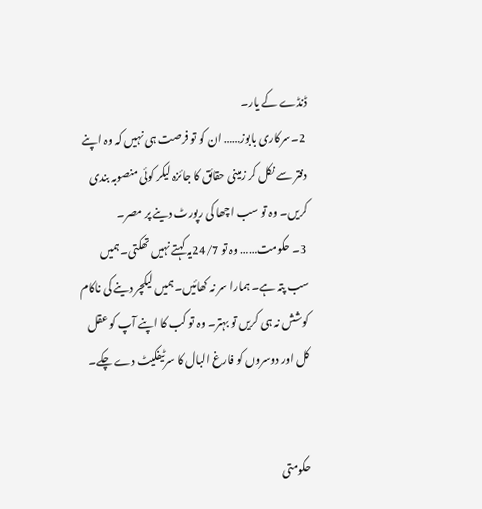ڈنڈے کے یار۔
 2۔سرکاری بابوز…… ان کو تو فرصت ہی نہیں کہ وہ اپنے دفتر سے نکل کر زمینی حقائق کا جائزہ لیکر کوئی منصوبہ بندی کریں۔ وہ تو سب اچھا کی رپورٹ دینے پر مصر۔
 3۔ حکومت…… وہ تو 24/7یہ کہتے نہیں تھکتی۔ہمیں سب پتہ ہے۔ ہمارا سر نہ کھائیں۔ہمیں لیکچر دینے کی ناکام کوشش نہ ہی کریں تو بہتر۔ وہ تو کب کا اپنے آپ کو عقل کل اور دوسروں کو فارغ البال کا سرٹیفکیٹ دے چکے۔


حکومتی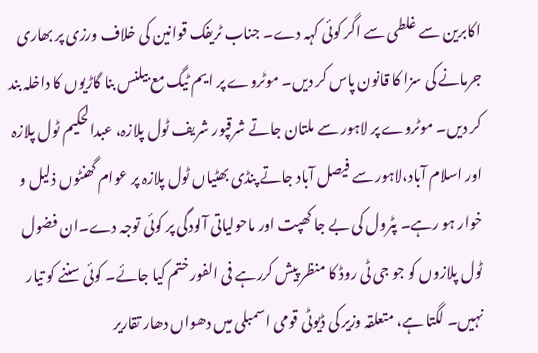اکابرین سے غلطی سے اگر کوئی کہہ دے۔ جناب ٹریفک قوانین کی خلاف ورزی پر بھاری جرمانے کی سزا کا قانون پاس کر دیں۔ موٹروے پر ایم ٹیگ مع بیلنس بنا گاڑیوں کا داخلہ بند کر دیں۔ موٹروے پر لاہور سے ملتان جاتے شرقپور شریف ٹول پلازہ، عبدالحکیم ٹول پلازہ اور اسلام آباد،لاہور سے فیصل آباد جاتے پنڈی بھٹیاں ٹول پلازہ پر عوام گھنٹوں ذلیل و خوار ہو رہے۔ پٹرول کی بے جا کھپت اور ماحولیاتی آلودگی پر کوئی توجہ دے۔ان فضول ٹول پلازوں کو جو جی ٹی روڈ کا منظر پیش کررہے فی الفور ختم کیا جائے۔ کوئی سننے کو تیار نہیں۔ لگتا ہے، متعلقہ وزیر کی ڈیوٹی قومی اسمبلی میں دھواں دھار تقاریر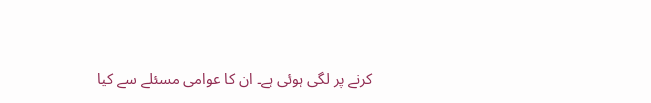کرنے پر لگی ہوئی ہے۔ ان کا عوامی مسئلے سے کیا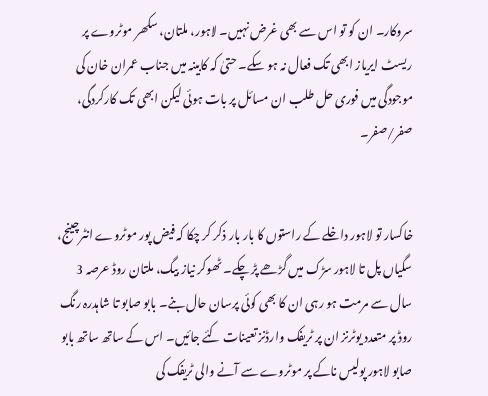سروکار۔ ان کو تو اس سے بھی غرض نہیں۔ لاہور، ملتان، سکھر موٹروے پر ریسٹ ایریاز ابھی تک فعال نہ ہو سکے۔ حتیٰ کہ کابینہ میں جناب عمران خان کی موجودگی میں فوری حل طلب ان مسائل پر بات ہوئی لیکن ابھی تک کارکردگی، صفر/صفر۔


خاکسار تو لاہور داخلے کے راستوں کا بار بار ذکر کر چکا کہ فیض پور موٹروے انٹرچینج، سگیاں پل تا لاہور سڑک میں گڑھے پڑ چکے۔ ٹھوکر نیاز بیگ، ملتان روڈ عرصہ 3 سال سے مرمت ہو رہی ان کا بھی کوئی پرسان حال بنے۔ بابو صابو تا شاہدرہ رنگ روڈ پر متعدد یوٹرنز ان پر ٹریفک وارڈنز تعینات کئے جائیں۔ اس کے ساتھ ساتھ بابو صابو لاہور پولیس ناکے پر موٹروے سے آنے والی ٹریفک کی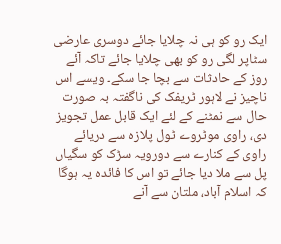ایک رو کو ہی نہ چلایا جائے دوسری عارضی سٹاپر لگی رو کو بھی چلایا جائے تاکہ آئے روز کے حادثات سے بچا جا سکے۔ ویسے اس ناچیز نے لاہور ٹریفک کی ناگفتہ بہ صورت حال سے نمٹنے کے لئے ایک قابل عمل تجویز دی، راوی موٹروے ٹول پلازہ سے دریائے راوی کے کنارے سے دورویہ سڑک کو سگیاں پل سے ملا دیا جائے تو اس کا فائدہ یہ ہوگا کہ اسلام آباد، ملتان سے آنے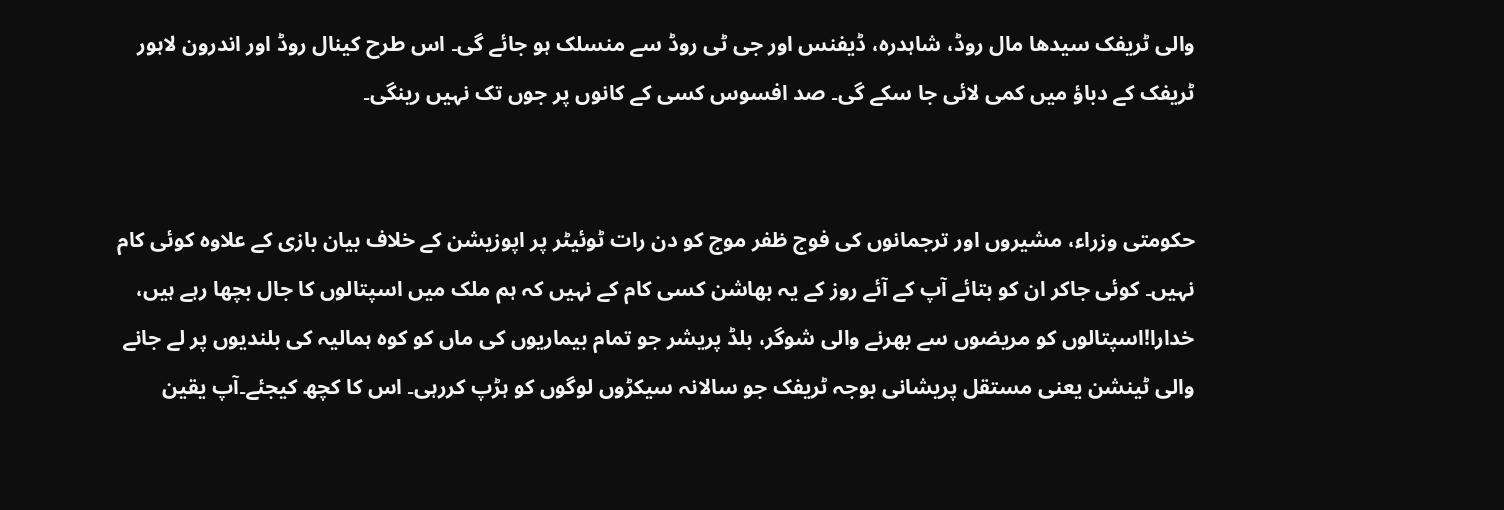والی ٹریفک سیدھا مال روڈ، شاہدرہ، ڈیفنس اور جی ٹی روڈ سے منسلک ہو جائے گی۔ اس طرح کینال روڈ اور اندرون لاہور ٹریفک کے دباؤ میں کمی لائی جا سکے گی۔ صد افسوس کسی کے کانوں پر جوں تک نہیں رینگی۔


حکومتی وزراء، مشیروں اور ترجمانوں کی فوج ظفر موج کو دن رات ٹوئیٹر پر اپوزیشن کے خلاف بیان بازی کے علاوہ کوئی کام نہیں۔ کوئی جاکر ان کو بتائے آپ کے آئے روز کے یہ بھاشن کسی کام کے نہیں کہ ہم ملک میں اسپتالوں کا جال بچھا رہے ہیں، خدارا!اسپتالوں کو مریضوں سے بھرنے والی شوگر، بلڈ پریشر جو تمام بیماریوں کی ماں کو کوہ ہمالیہ کی بلندیوں پر لے جانے والی ٹینشن یعنی مستقل پریشانی بوجہ ٹریفک جو سالانہ سیکڑوں لوگوں کو ہڑپ کررہی۔ اس کا کچھ کیجئے۔آپ یقین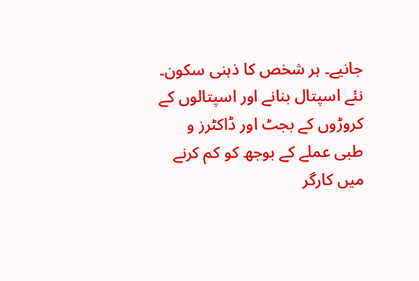جانیے۔ ہر شخص کا ذہنی سکون۔ نئے اسپتال بنانے اور اسپتالوں کے کروڑوں کے بجٹ اور ڈاکٹرز و طبی عملے کے بوجھ کو کم کرنے میں کارگر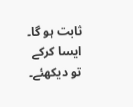ثابت ہو گا۔ ایسا کرکے تو دیکھئے۔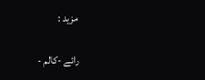مزید :

رائے -کالم -